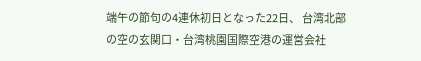端午の節句の4連休初日となった22日、 台湾北部の空の玄関口・台湾桃園国際空港の運営会社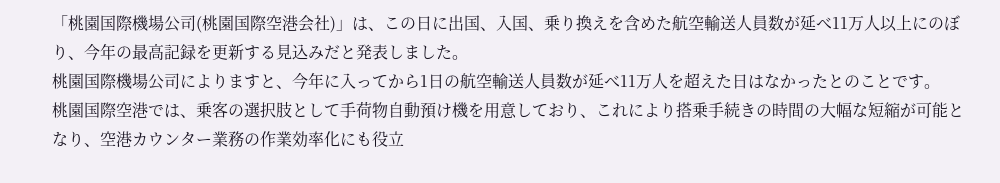「桃園国際機場公司(桃園国際空港会社)」は、この日に出国、入国、乗り換えを含めた航空輸送人員数が延べ11万人以上にのぼり、今年の最高記録を更新する見込みだと発表しました。
桃園国際機場公司によりますと、今年に入ってから1日の航空輸送人員数が延べ11万人を超えた日はなかったとのことです。
桃園国際空港では、乗客の選択肢として手荷物自動預け機を用意しており、これにより搭乗手続きの時間の大幅な短縮が可能となり、空港カウンター業務の作業効率化にも役立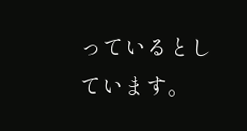っているとしています。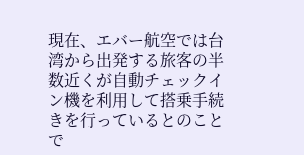現在、エバー航空では台湾から出発する旅客の半数近くが自動チェックイン機を利用して搭乗手続きを行っているとのことで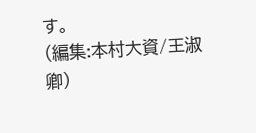す。
(編集:本村大資/王淑卿)